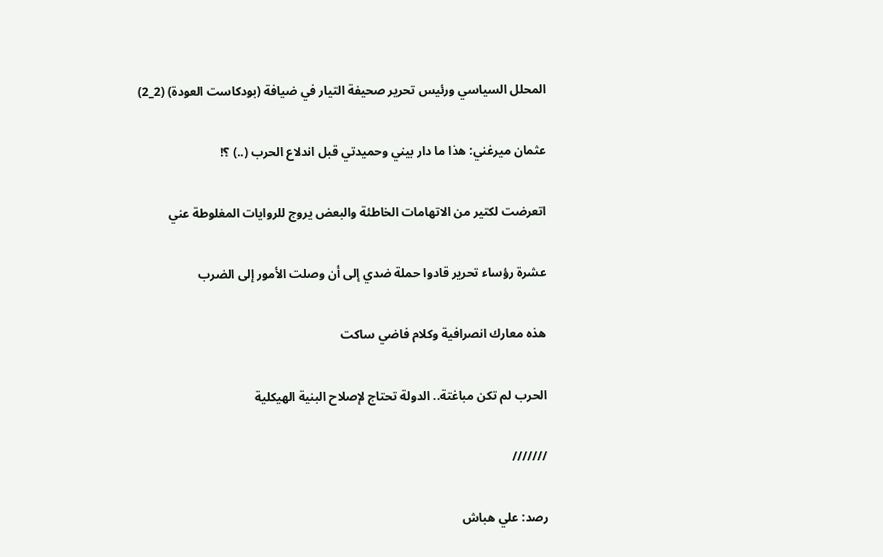المحلل السياسي ورئيس تحرير صحيفة التيار في ضيافة (بودكاست العودة) (2_2)

عثمان ميرغني: هذا ما دار بيني وحميدتي قبل اندلاع الحرب (..) ؟!

اتعرضت لكتير من الاتهامات الخاطئة والبعض يروج للروايات المغلوطة عني

عشرة رؤساء تحرير قادوا حملة ضدي إلى أن وصلت الأمور إلى الضرب

هذه معارك انصرافية وكلام فاضي ساكت

الحرب لم تكن مباغتة.. الدولة تحتاج لإصلاح البنية الهيكلية

///////

رصد: علي هباش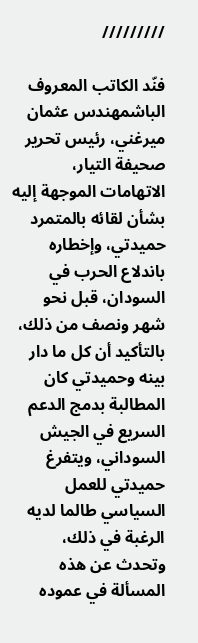/////////

فنّد الكاتب المعروف الباشمهندس عثمان ميرغني، رئيس تحرير صحيفة التيار، الاتهامات الموجهة إليه بشأن لقائه بالمتمرد حميدتي، وإخطاره باندلاع الحرب في السودان، قبل نحو شهر ونصف من ذلك، بالتأكيد أن كل ما دار بينه وحميدتي كان المطالبة بدمج الدعم السريع في الجيش السوداني، ويتفرغ حميدتي للعمل السياسي طالما لديه الرغبة في ذلك، وتحدث عن هذه المسألة في عموده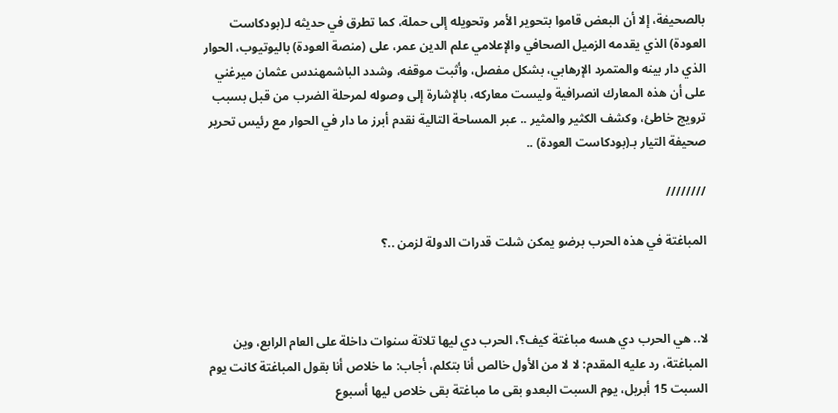بالصحيفة، إلا أن البعض قاموا بتحوير الأمر وتحويله إلى حملة، كما تطرق في حديثه لـ(بودكاست العودة) الذي يقدمه الزميل الصحافي والإعلامي علم الدين عمر، على (منصة العودة) باليوتيوب، الحوار الذي دار بينه والمتمرد الإرهابي، بشكل مفصل، وأثبت موقفه، وشدد الباشمهندس عثمان ميرغني على أن هذه المعارك انصرافية وليست معاركه، بالإشارة إلى وصوله لمرحلة الضرب من قبل بسبب ترويج خاطئ، وكشف الكثير والمثير .. عبر المساحة التالية نقدم أبرز ما دار في الحوار مع رئيس تحرير صحيفة التيار بـ(بودكاست العودة) ..

////////

المباغتة في هذه الحرب برضو يمكن شلت قدرات الدولة لزمن ..؟



لا.. هي الحرب دي هسه مباغتة كيف؟، الحرب دي ليها تلاتة سنوات داخلة على العام الرابع، وين المباغتة، رد عليه المقدم: لا لا من الأول خالص أنا بتكلم، أجاب: ما خلاص أنا بقول المباغتة كانت يوم السبت 15 أبريل، يوم السبت البعدو بقى ما مباغتة بقى خلاص ليها أسبوع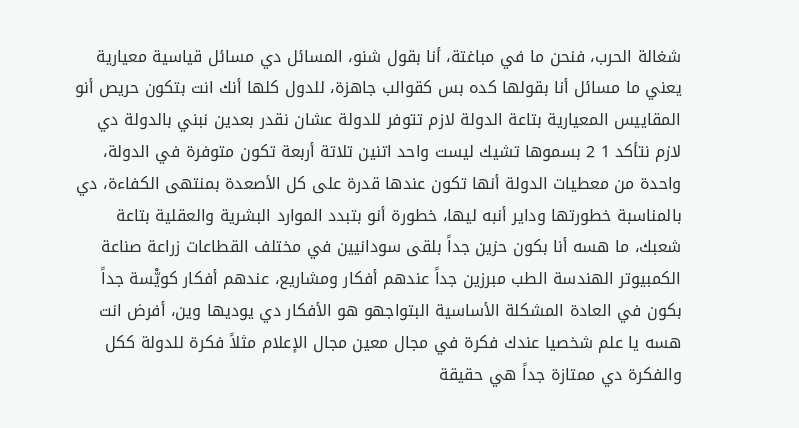شغالة الحرب، فنحن ما في مباغتة، أنا بقول شنو، المسائل دي مسائل قياسية معيارية يعني ما مسائل أنا بقولها كده بس كقوالب جاهزة، للدول كلها أنك انت بتكون حريص أنو المقاييس المعيارية بتاعة الدولة لازم تتوفر للدولة عشان نقدر بعدين نبني بالدولة دي لازم نتأكد 1 2 بسموها تشيك ليست واحد اتنين تلاتة أربعة تكون متوفرة في الدولة، واحدة من معطيات الدولة أنها تكون عندها قدرة على كل الأصعدة بمنتهى الكفاءة، دي بالمناسبة خطورتها وداير أنبه ليها، خطورة أنو بتبدد الموارد البشرية والعقلية بتاعة شعبك، ما هسه أنا بكون حزين جداً بلقى سودانيين في مختلف القطاعات زراعة صناعة الكمبيوتر الهندسة الطب مبرزين جداً عندهم أفكار ومشاريع، عندهم أفكار كويّْسة جداً بكون في العادة المشكلة الأساسية البتواجهو هو الأفكار دي يوديها وين، أفرض انت هسه يا علم شخصيا عندك فكرة في مجال معين مجال الإعلام مثلاً فكرة للدولة ككل والفكرة دي ممتازة جداً هي حقيقة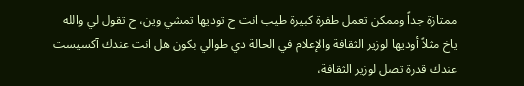ممتازة جداً وممكن تعمل طفرة كبيرة طيب انت ح توديها تمشي وين، ح تقول لي والله ياخ مثلاً أوديها لوزير الثقافة والإعلام في الحالة دي طوالي بكون هل انت عندك آكسيست عندك قدرة تصل لوزير الثقافة،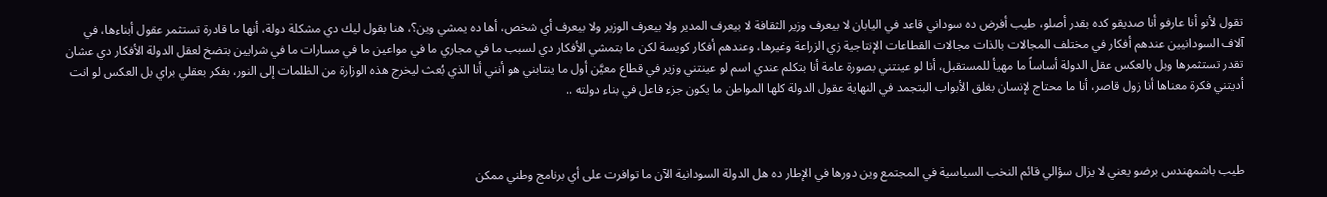تقول لأنو أنا عارفو أنا صديقو كده بقدر أصلو، طيب أفرض ده سوداني قاعد في اليابان لا بيعرف وزير الثقافة لا بيعرف المدير ولا بيعرف الوزير ولا بيعرف أي شخص، أها ده يمشي وين؟، هنا بقول ليك دي مشكلة دولة، أنها ما قادرة تستثمر عقول أبناءها، في آلاف السودانيين عندهم أفكار في مختلف المجالات بالذات مجالات القطاعات الإنتاجية زي الزراعة وغيرها، وعندهم أفكار كويسة لكن ما بتمشي الأفكار دي لسبب ما في مجاري ما في مواعين ما في مسارات ما في شرايين بتضخ لعقل الدولة الأفكار دي عشان تقدر تستثمرها وبل بالعكس عقل الدولة أساساً ما مهيأ للمستقبل، أنا لو عينتني بصورة عامة أنا بتكلم عندي اسم لو عينتني وزير في قطاع معيَّن أول ما ينتابني هو أنني أنا الذي بُعث ليخرج هذه الوزارة من الظلمات إلى النور، بفكر بعقلي براي بل العكس لو انت أديتني فكرة معناها أنا زول قاصر، أنا ما محتاج لإنسان بغلق الأبواب البتجمد في النهاية عقول الدولة كلها المواطن ما يكون جزء فاعل في بناء دولته ..



طيب باشمهندس برضو يعني لا يزال سؤالي قائم النخب السياسية في المجتمع وين دورها في الإطار ده هل الدولة السودانية الآن ما توافرت على أي برنامج وطني ممكن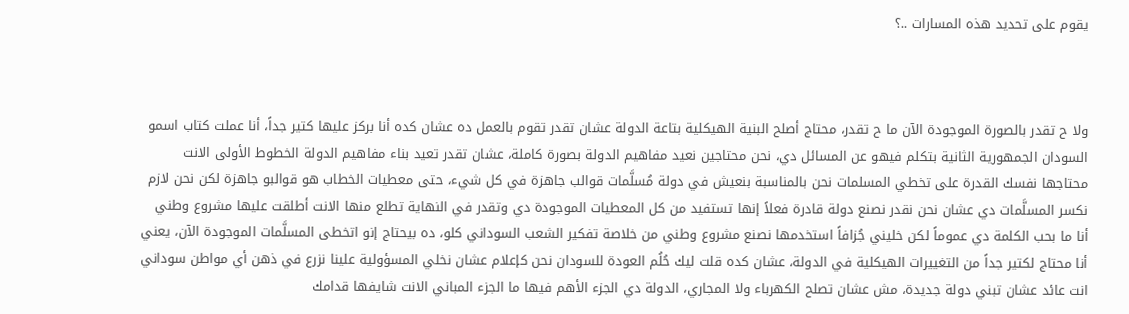يقوم على تحديد هذه المسارات ..؟



ولا ح تقدر بالصورة الموجودة الآن ما ح تقدر، محتاج أصلح البنية الهيكلية بتاعة الدولة عشان تقدر تقوم بالعمل ده عشان كده أنا بركز عليها كتير جداً، أنا عملت كتاب اسمو السودان الجمهورية الثانية بتكلم فيهو عن المسائل دي، نحن محتاجين نعيد مفاهيم الدولة بصورة كاملة، عشان تقدر تعيد بناء مفاهيم الدولة الخطوط الأولى الانت محتاجها نفسك القدرة على تخطي المسلمات نحن بالمناسبة بنعيش في دولة مُسلَّمات قوالب جاهزة في كل شيء، حتى معطيات الخطاب هو قوالبو جاهزة لكن نحن لازم نكسر المسلَّمات دي عشان نحن نقدر نصنع دولة قادرة فعلاً إنها تستفيد من كل المعطيات الموجودة دي وتقدر في النهاية تطلع منها الانت أطلقت عليها مشروع وطني أنا ما بحب الكلمة دي عموماً لكن خليني جُزافاً استخدمها نصنع مشروع وطني من خلاصة تفكير الشعب السوداني كلو، ده بيحتاج إنو اتخطى المسلَّمات الموجودة الآن، يعني أنا محتاج لكتير جداً من التغييرات الهيكلية في الدولة، عشان كده قلت ليك حُلُم العودة للسودان نحن كإعلام عشان نخلي المسؤولية علينا نزرع في ذهن أي مواطن سوداني انت عائد عشان تبني دولة جديدة، مش عشان تصلح الكهرباء ولا المجاري، الدولة دي الجزء الأهم فيها ما الجزء المباني الانت شايفها قدامك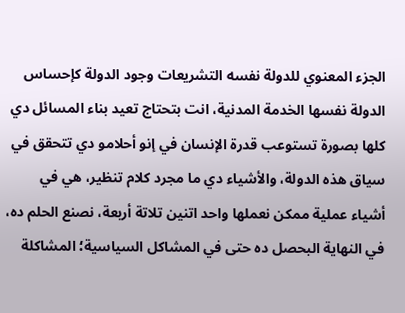الجزء المعنوي للدولة نفسه التشريعات وجود الدولة كإحساس الدولة نفسها الخدمة المدنية، انت بتحتاج تعيد بناء المسائل دي كلها بصورة تستوعب قدرة الإنسان في إنو أحلامو دي تتحقق في سياق هذه الدولة، والأشياء دي ما مجرد كلام تنظير، هي في أشياء عملية ممكن نعملها واحد اتنين تلاتة أربعة، نصنع الحلم ده، في النهاية البحصل ده حتى في المشاكل السياسية؛ المشاكلة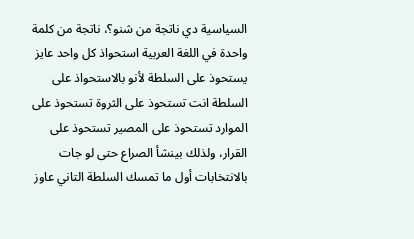السياسية دي ناتجة من شنو؟، ناتجة من كلمة واحدة في اللغة العربية استحواذ كل واحد عايز يستحوذ على السلطة لأنو بالاستحواذ على السلطة انت تستحوذ على الثروة تستحوذ على الموارد تستحوذ على المصير تستحوذ على القرار، ولذلك بينشأ الصراع حتى لو جات بالانتخابات أول ما تمسك السلطة التاني عاوز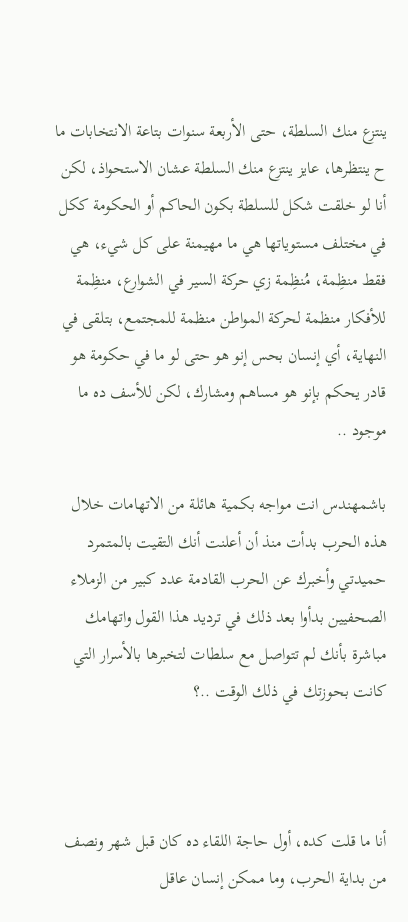ينتزع منك السلطة، حتى الأربعة سنوات بتاعة الانتخابات ما ح ينتظرها، عايز ينتزع منك السلطة عشان الاستحواذ، لكن أنا لو خلقت شكل للسلطة بكون الحاكم أو الحكومة ككل في مختلف مستوياتها هي ما مهيمنة على كل شيء، هي فقط منظِمة، مُنظِمة زي حركة السير في الشوارع، منظِمة للأفكار منظمة لحركة المواطن منظمة للمجتمع، بتلقى في النهاية، أي إنسان بحس إنو هو حتى لو ما في حكومة هو قادر يحكم بإنو هو مساهم ومشارك، لكن للأسف ده ما موجود ..

باشمهندس انت مواجه بكمية هائلة من الاتهامات خلال هذه الحرب بدأت منذ أن أعلنت أنك التقيت بالمتمرد حميدتي وأخبرك عن الحرب القادمة عدد كبير من الزملاء الصحفيين بدأوا بعد ذلك في ترديد هذا القول واتهامك مباشرة بأنك لم تتواصل مع سلطات لتخبرها بالأسرار التي كانت بحوزتك في ذلك الوقت ..؟



أنا ما قلت كده، أول حاجة اللقاء ده كان قبل شهر ونصف من بداية الحرب، وما ممكن إنسان عاقل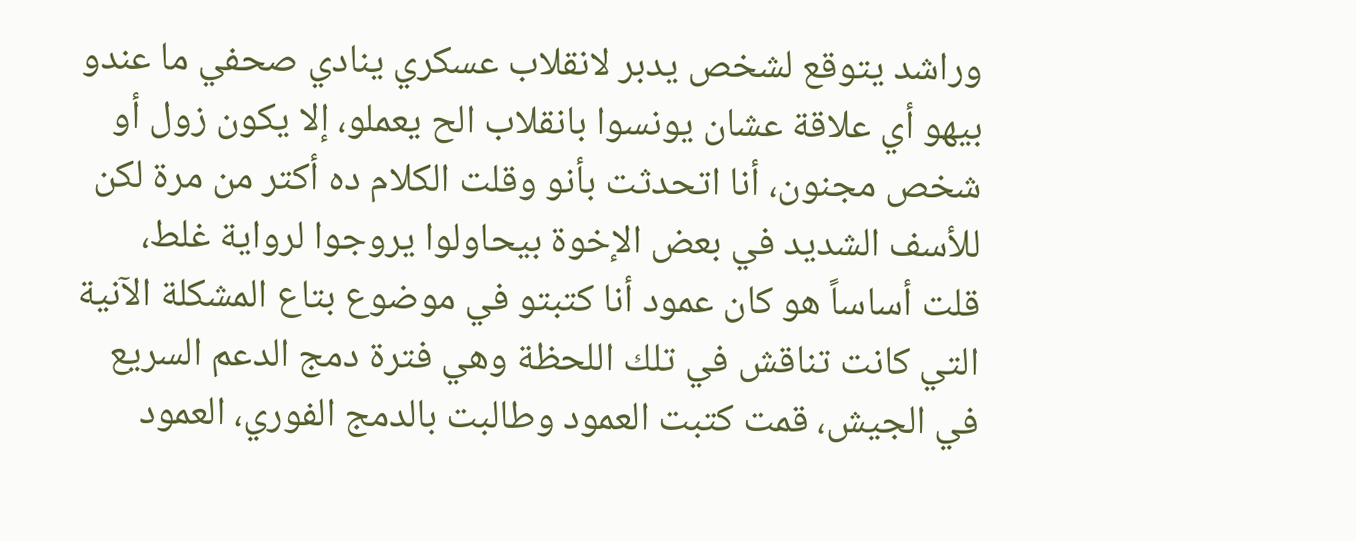وراشد يتوقع لشخص يدبر لانقلاب عسكري ينادي صحفي ما عندو بيهو أي علاقة عشان يونسوا بانقلاب الح يعملو، إلا يكون زول أو شخص مجنون، أنا اتحدثت بأنو وقلت الكلام ده أكتر من مرة لكن للأسف الشديد في بعض الإخوة بيحاولوا يروجوا لرواية غلط، قلت أساساً هو كان عمود أنا كتبتو في موضوع بتاع المشكلة الآنية التي كانت تناقش في تلك اللحظة وهي فترة دمج الدعم السريع في الجيش، قمت كتبت العمود وطالبت بالدمج الفوري، العمود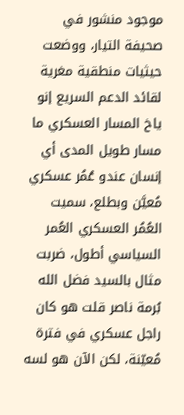موجود منشور في صحيفة التيار، ووضعت حيثيات منطقية مغرية لقائد الدعم السريع إنو ياخ المسار العسكري ما مسار طويل المدى أي إنسان عندو عُمُر عسكري مُعيَّن وبطلع، سميت العُمُر العسكري العُمر السياسي أطول، ضربت مثال بالسيد فضل الله بُرمة ناصر قلت هو كان راجل عسكري في فترة مُعيّنة، لكن الآن هو لسه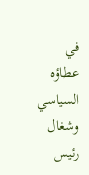في عطاؤه السياسي وشغال رئيس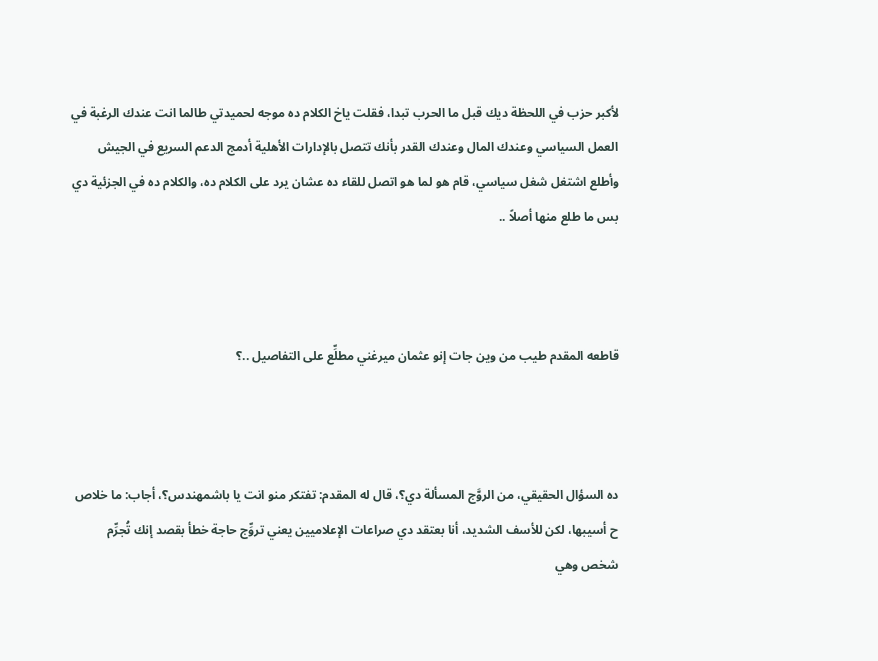لأكبر حزب في اللحظة ديك قبل ما الحرب تبدا، فقلت ياخ الكلام ده موجه لحميدتي طالما انت عندك الرغبة في العمل السياسي وعندك المال وعندك القدر بأنك تتصل بالإدارات الأهلية أدمج الدعم السريع في الجيش وأطلع اشتغل شغل سياسي، قام هو لما هو اتصل للقاء ده عشان يرد على الكلام ده، والكلام ده في الجزئية دي بس ما طلع منها أصلاً ..



قاطعه المقدم طيب من وين جات إنو عثمان ميرغني مطلِّع على التفاصيل ..؟



ده السؤال الحقيقي، من الروَّج المسألة دي؟، قال له المقدم: تفتكر منو انت يا باشمهندس؟، أجاب: ما خلاص ح أسيبها، لكن للأسف الشديد، أنا بعتقد دي صراعات الإعلاميين يعني تروِّج حاجة خطأ بقصد إنك تُجرِّم شخص وهي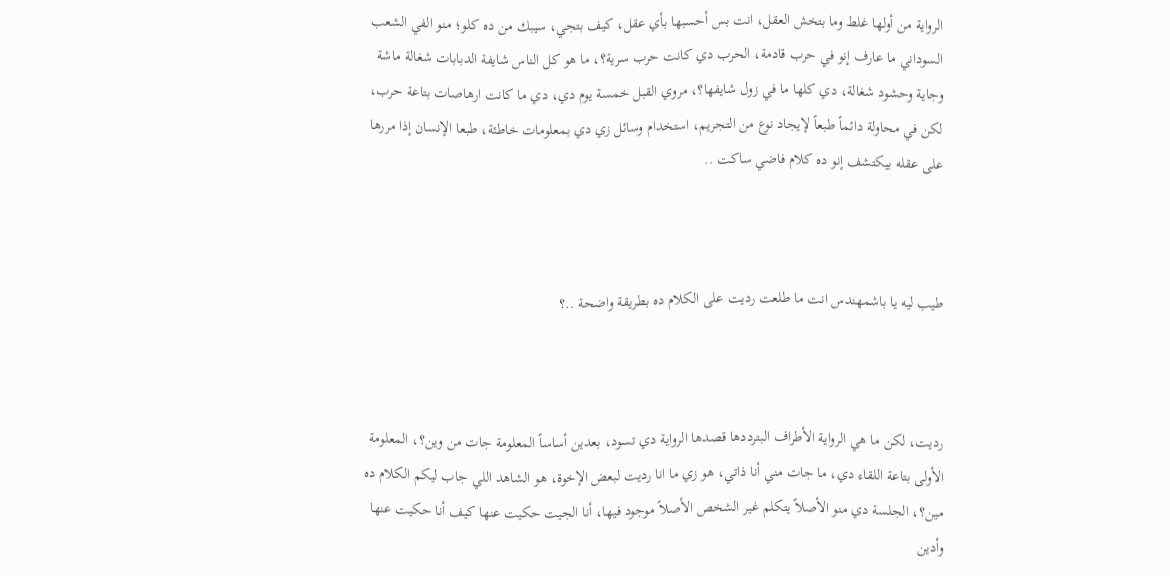الرواية من أولها غلط وما بتخش العقل، انت بس أحسبها بأي عقل، كيف بتجي، سيبك من ده كلو؛ منو الفي الشعب السوداني ما عارف إنو في حرب قادمة، الحرب دي كانت حرب سرية؟، ما هو كل الناس شايفة الدبابات شغالة ماشة وجاية وحشود شغالة، دي كلها ما في زول شايفها؟، مروي القبل خمسة يوم دي، دي ما كانت ارهاصات بتاعة حرب، لكن في محاولة دائماً طبعاً لإيجاد نوع من التجريم، استخدام وسائل زي دي بمعلومات خاطئة، طبعا الإنسان إذا مررها على عقله بيكتشف إنو ده كلام فاضي ساكت ..



طيب ليه يا باشمهندس انت ما طلعت رديت على الكلام ده بطريقة واضحة ..؟



رديت، لكن ما هي الرواية الأطراف البترددها قصدها الرواية دي تسود، بعدين أساساً المعلومة جات من وين؟، المعلومة الأولى بتاعة اللقاء دي، ما جات مني أنا ذاتي، هو زي ما انا رديت لبعض الإخوة، هو الشاهد اللي جاب ليكم الكلام ده مين؟، الجلسة دي منو الأصلاً يتكلم غير الشخص الأصلاً موجود فيها، أنا الجيت حكيت عنها كيف أنا حكيت عنها وأدين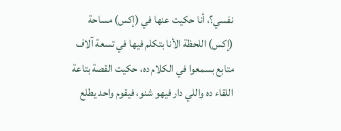نفسي؟، أنا حكيت عنها في (إكس) مساحة (إكس) اللحظة الأنا بتكلم فيها في تسعة آلاف متابع بسمعوا في الكلام ده، حكيت القصة بتاعة اللقاء ده واللي دار فيهو شنو، فيقوم واحد يطلع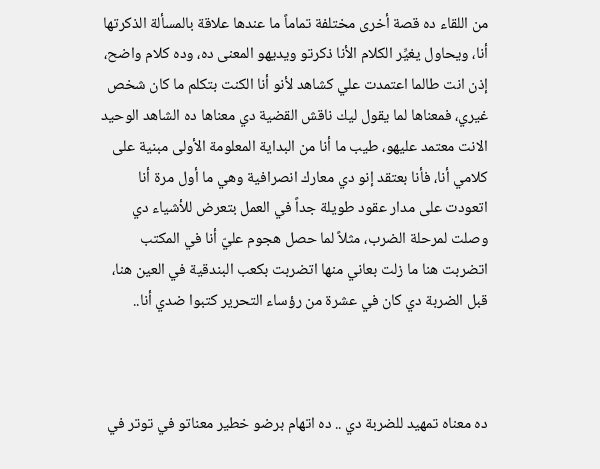من اللقاء ده قصة أخرى مختلفة تماماً ما عندها علاقة بالمسألة الذكرتها أنا، ويحاول يغيِّر الكلام الأنا ذكرتو ويديهو المعنى ده، وده كلام واضح، إذن انت طالما اعتمدت علي كشاهد لأنو أنا الكنت بتكلم ما كان شخص غيري، فمعناها لما يقول ليك ناقش القضية دي معناها ده الشاهد الوحيد الانت معتمد عليهو، طيب ما أنا من البداية المعلومة الأولى مبنية على كلامي أنا، فأنا بعتقد إنو دي معارك انصرافية وهي ما أول مرة أنا اتعودت على مدار عقود طويلة جداً في العمل بتعرض للأشياء دي وصلت لمرحلة الضرب، مثلاً لما حصل هجوم عليّ أنا في المكتب اتضربت هنا ما زلت بعاني منها اتضربت بكعب البندقية في العين هنا، قبل الضربة دي كان في عشرة من رؤساء التحرير كتبوا ضدي أنا..



ده معناه تمهيد للضربة دي .. ده اتهام برضو خطير معناتو في توتر في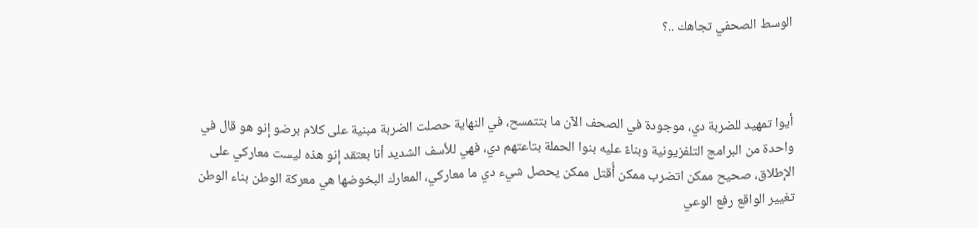الوسط الصحفي تجاهك ..؟



أيوا تمهيد للضربة دي، موجودة في الصحف الآن ما بتتمسح، في النهاية حصلت الضربة مبنية على كلام برضو إنو هو قال في واحدة من البرامج التلفزيونية وبناءً عليه بنوا الحملة بتاعتهم دي، فهي للأسف الشديد أنا بعتقد إنو هذه ليست معاركي على الإطلاق، صحيح ممكن اتضرب ممكن أُقتل ممكن يحصل شيء دي ما معاركي، المعارك البخوضها هي معركة الوطن بناء الوطن تغيير الواقع رفع الوعي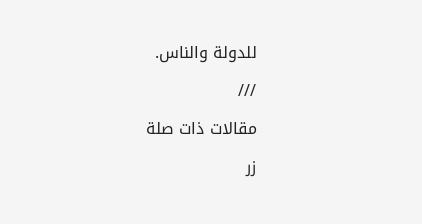للدولة والناس.

///

مقالات ذات صلة

زر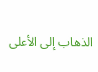الذهاب إلى الأعلى